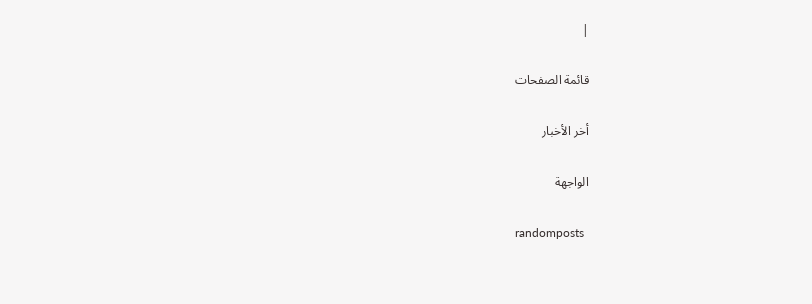|

قائمة الصفحات

أخر الأخبار

الواجهة

randomposts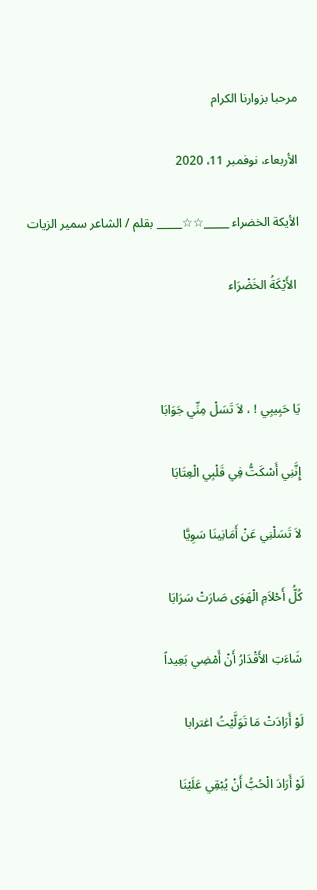مرحبا بزوارنا الكرام

الأربعاء، نوفمبر 11، 2020

الأيكة الخضراء _____☆☆_____ بقلم / الشاعر سمير الزيات

 الأَيْكَةُ الخَضْرَاء



يَا حَبِيبِي ! ، لاَ تَسَلْ مِنِّي جَوَابَا

إِنَّنِي أَسْكَتُّ فِي قَلْبِي الْعِتَابَا

لاَ تَسَلْنِي عَنْ أَمَانِينَا سَوِيَّا

كُلُّ أَحْلاَمِ الْهَوَى صَارَتْ سَرَابَا

شَاءَتِ الأَقْدَارُ أَنْ أَمْضِي بَعِيداً

لَوْ أَرَادَتْ مَا تَوَلَّيْتُ اغترابا

لَوْ أَرَادَ الْحُبُّ أَنْ يُبْقِي عَلَيْنَا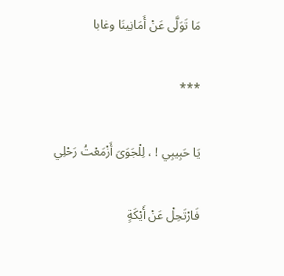مَا تَوَلَّى عَنْ أَمَانِينَا وغابا

***

يَا حَبِيبِي ! ، لِلْجَوَىَ أَزْمَعْتُ رَحْلِي

فَارْتَحِلْ عَنْ أَيْكَةٍ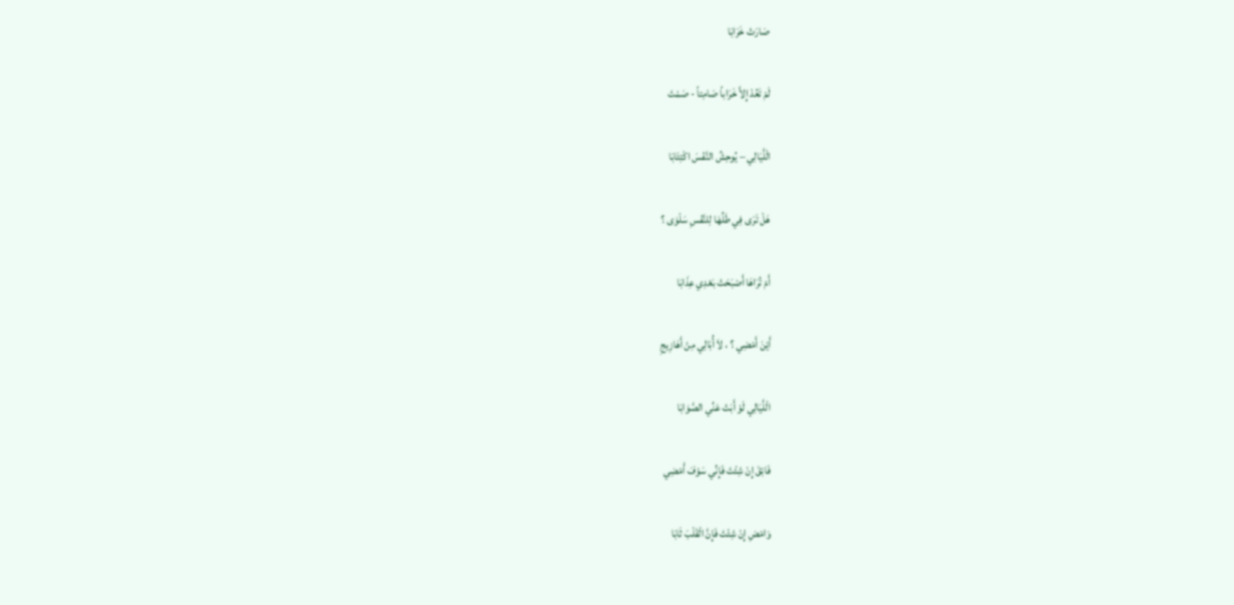صَارَتْ خَرَابَا

لَمْ تَعُدْ إِلاَّ خَرَاباً صَامِتاً - صَمْتَ

الْلَّيَالِي – يُوحِشُ النَّفْسَ اكْتِئَابَا

هَلْ تَرَى فِي طَلِّهَا لِلنَّفْسِ سَلْوَى ؟

أَمْ تُرَاهَا أَصْبَحَتْ بَعْدِي عِذَابَا

أَيْنَ أَمْضِي ؟ ، لاَ أُبَالِي مِنْ أَهَازِيجِ

الْلَّيَالِي لَوْ أَبَتْ عَنِّي الصَّوَابَا

فَابْقَ إِنْ شِئْتَ فَإِنِّي سَوْفَ أَمْضِي

وَامْضِ إِنْ شِئْتَ فَإِنَّ الْقَلْبَ ثَابَا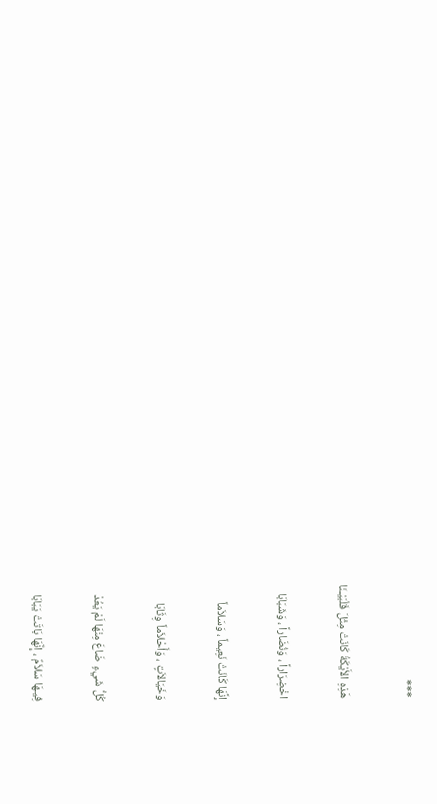***

هَذِهِ الأَيْكَةُ كَانَتْ مِثْلَ قَلْبَيْـنَا

اخْضِرَاراً ، وَنُضَاراً ، وَشَبَابَا

إِنَّهَا كَانَتْ نَعِيماً ، وَسَلاَماً

وَخَيَالاَتٍ ، وَأَحْلاَماً وِثَابَا

كُلُّ شَيءٍ ضَاعَ مِنْهَا لَمْ يَعُدْ

فِيـهَا سَلاَمٌ ، إِنَّهَا بَاتَتْ يَبَابَا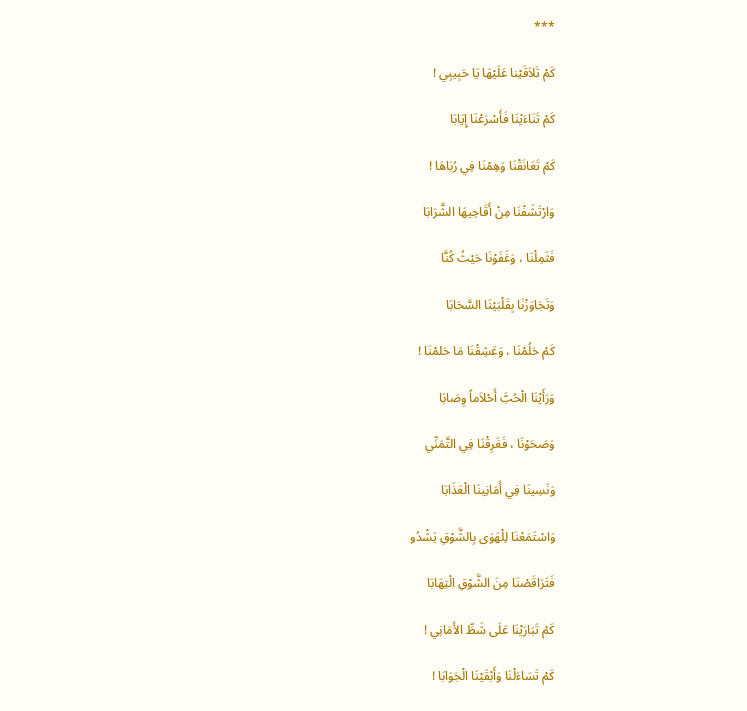***

كَمْ تَلاَقَيْنا عَلَيْهَا يَا حَبِيبِي !

كَمْ تَنَاءَيْنَا فَأَسْرَعْنَا إِيَابَا

كَمْ تَعَانَقْنَا وَهِمْنَا فِي رُبَاهَا !

وَارْتَشَفْنَا مِنْ أَقَاحِيهَا الشَّرَابَا

فَثَمِلْنَا ، وَغَفَوْنَا حَيْثُ كُنَّا

وَتَجَاوَزْنَا بِقَلْبَيْنَا السَّحَابَا

كَمْ حَلُمْنَا ، وَعَشِقْنَا مَا حَلمْنَا !

وَرَأَيْنَا الْحُبَّ أَحْلاَماً وِصَابَا

وَصَحَوْنَا ، فَغَرِقْنَا فِي التَّمَنِّي

وَنَسِينَا فِي أَمَانِينَا الْعَذَابَا

وَاسْتَمَعْنَا لِلْهَوَى بِالشَّوْقِ يَشْدُو

فَتَرَاقَصْنَا مِنَ الشَّوْقِ الْتِهَابَا

كَمْ تَبَارَيْنَا عَلَى شَطِّ الأَمَانِي !

كَمْ تَسَاءَلْنَا وَأَبْقَيْنَا الْجَوَابَا !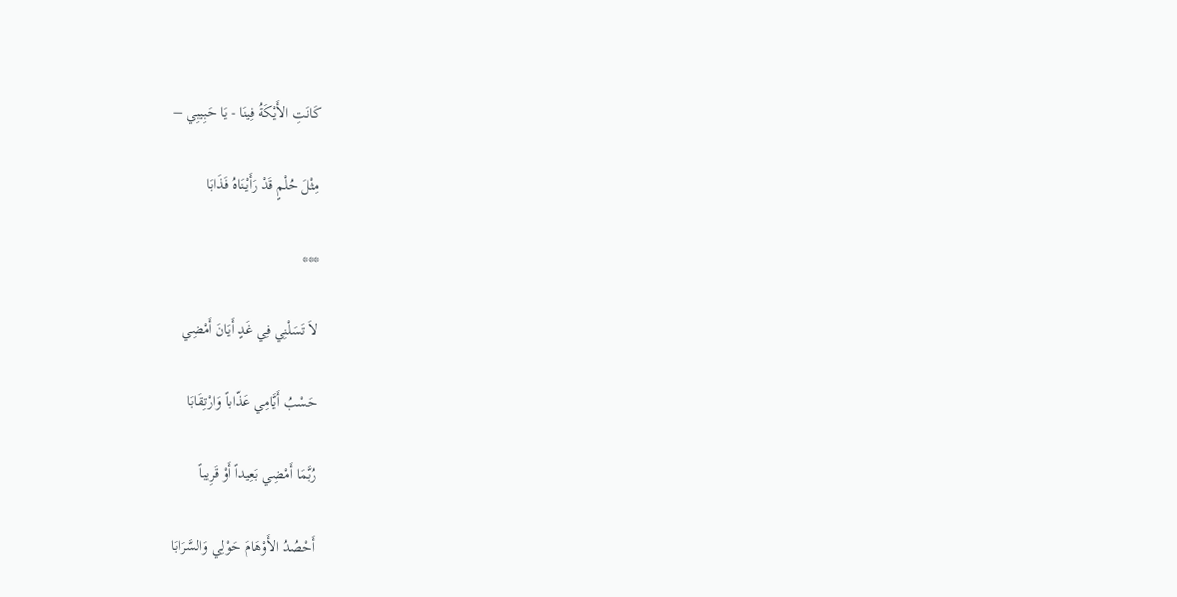كَانَتِ الأَيْكَةُ فِينَا - يَا حَبِيبِي –

مِثْلَ حُلْمٍ قَدْ رَأَيْنَاهُ فَذَابَا

***

لاَ تَسَلْنِي فِي غَدٍ أَيَانَ أَمْضِي

حَسْبُ أَيَّامِي عَذّاباً وَارْتِقَابَا

رُبَّمَا أَمْضِي بَعِيداً أَوْ قَرِيباً

أَحْصُدُ الأَوْهَامَ حَوْلِي وَالسَّرَابَا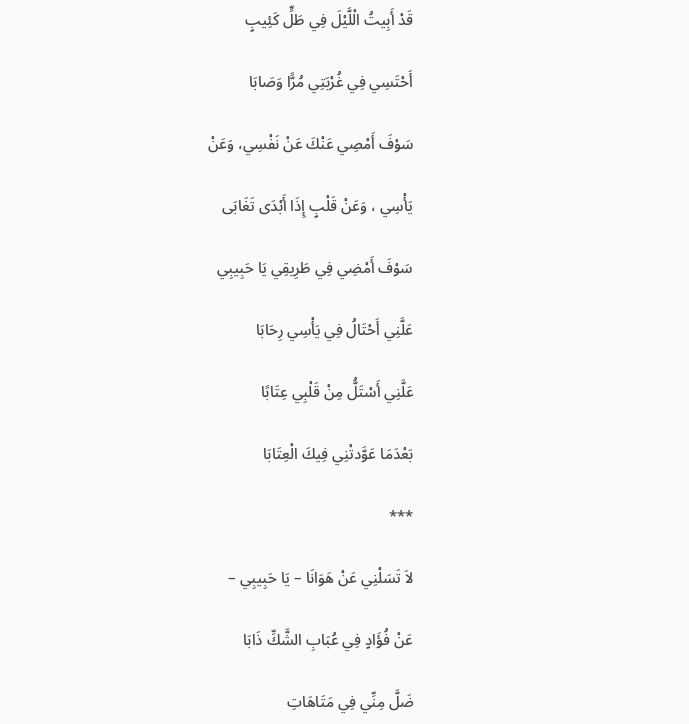قَدْ أَبِيتُ الْلَّيْلَ فِي طَلٍّ كَئِيبٍ

أَحْتَسِي فِي غُرْبَتِي مُرًّا وَصَابَا

سَوْفَ أَمْصِي عَنْكَ عَنْ نَفْسِي، وَعَنْ

يَأْسِي ، وَعَنْ قَلْبٍ إِذَا أَبْدَى تَغَابَى

سَوْفَ أَمْضِي فِي طَرِيقِي يَا حَبِيبِي

عَلَّنِي أَحْتَالُ فِي يَأْسِي رِحَابَا

عَلَّنِي أَسْتَلُّ مِنْ قَلْبِي عِتَابًا

بَعْدَمَا عَوَّدتْنِي فِيكَ الْعِتَابَا

***

لاَ تَسَلْنِي عَنْ هَوَانَا – يَا حَبِيبِي –

عَنْ فُؤَادٍ فِي عُبَابِ الشَّكِّ ذَابَا

ضَلَّ مِنِّي فِي مَتَاهَاتِ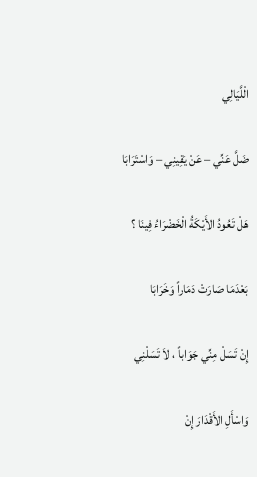الْلَّيَالِي

ضَلَّ عَنِّي – عَنْ يَقِينِي – وَاسْتَرَابَا

هَلْ تَعُودُ الأَيْكَةُ الْخَضْرَاءُ فِينَا ؟

بَعْدَمَا صَارَتْ دَمَاراً وَخَرَابَا

إِنْ تَسَلْ مِنِّي جَوَاباً ، لاَ تَسَلْنِي

وَاسْأَلِ الأَقْدَارَ إِنْ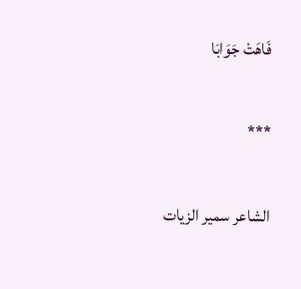فَاهَتْ جَوَابَا

***

الشاعر سمير الزيات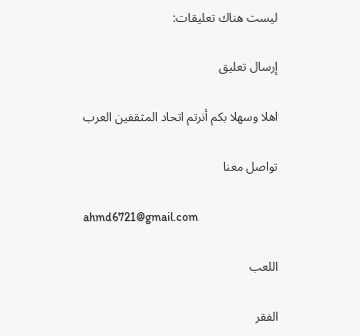ليست هناك تعليقات:

إرسال تعليق

اهلا وسهلا بكم أنرتم اتحاد المثقفين العرب

تواصل معنا

ahmd6721@gmail.com

اللعب

الفقر